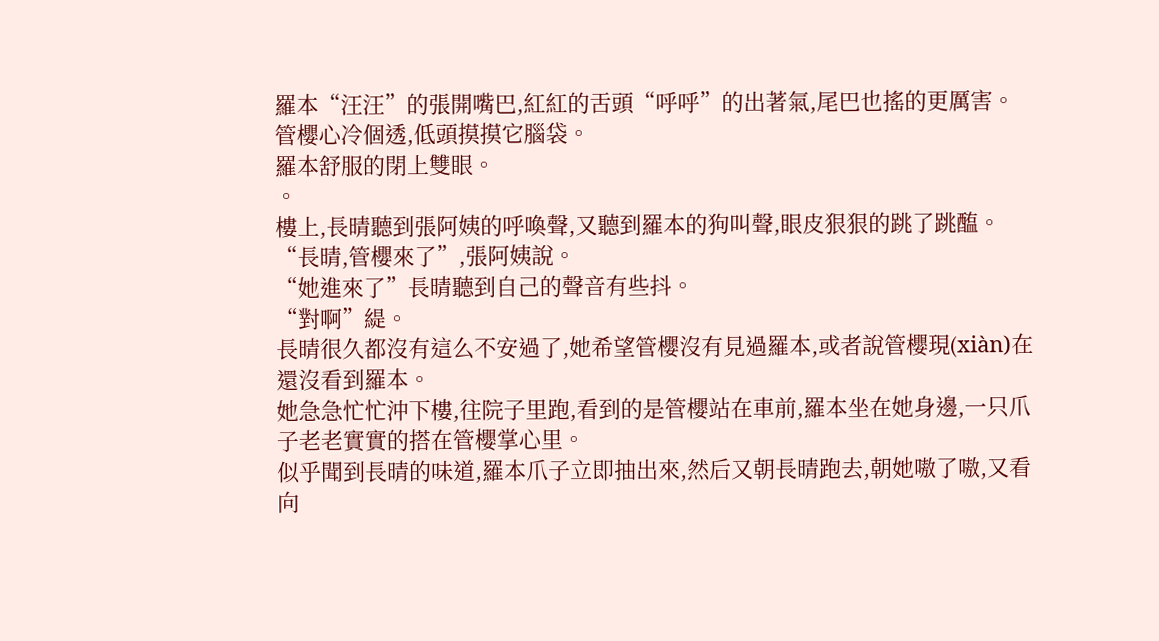羅本“汪汪”的張開嘴巴,紅紅的舌頭“呼呼”的出著氣,尾巴也搖的更厲害。
管櫻心冷個透,低頭摸摸它腦袋。
羅本舒服的閉上雙眼。
。
樓上,長晴聽到張阿姨的呼喚聲,又聽到羅本的狗叫聲,眼皮狠狠的跳了跳醢。
“長晴,管櫻來了”,張阿姨說。
“她進來了”長晴聽到自己的聲音有些抖。
“對啊”緹。
長晴很久都沒有這么不安過了,她希望管櫻沒有見過羅本,或者說管櫻現(xiàn)在還沒看到羅本。
她急急忙忙沖下樓,往院子里跑,看到的是管櫻站在車前,羅本坐在她身邊,一只爪子老老實實的搭在管櫻掌心里。
似乎聞到長晴的味道,羅本爪子立即抽出來,然后又朝長晴跑去,朝她嗷了嗷,又看向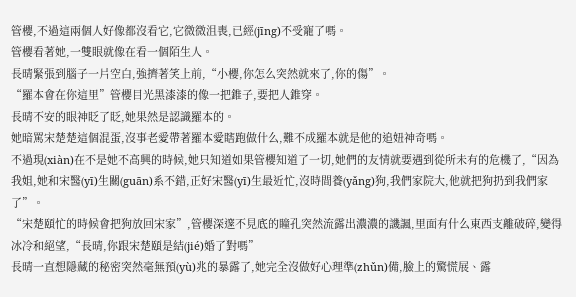管櫻,不過這兩個人好像都沒看它,它微微沮喪,已經(jīng)不受寵了嗎。
管櫻看著她,一雙眼就像在看一個陌生人。
長晴緊張到腦子一片空白,強擠著笑上前,“小櫻,你怎么突然就來了,你的傷”。
“羅本會在你這里”管櫻目光黑漆漆的像一把錐子,要把人錐穿。
長晴不安的眼神眨了眨,她果然是認識羅本的。
她暗罵宋楚楚這個混蛋,沒事老愛帶著羅本愛瞎跑做什么,難不成羅本就是他的追妞神奇嗎。
不過現(xiàn)在不是她不高興的時候,她只知道如果管櫻知道了一切,她們的友情就要遇到從所未有的危機了,“因為我姐,她和宋醫(yī)生關(guān)系不錯,正好宋醫(yī)生最近忙,沒時間養(yǎng)狗,我們家院大,他就把狗扔到我們家了”。
“宋楚頤忙的時候會把狗放回宋家”,管櫻深邃不見底的瞳孔突然流露出濃濃的譏諷,里面有什么東西支離破碎,變得冰冷和絕望,“長晴,你跟宋楚頤是結(jié)婚了對嗎”
長晴一直想隱藏的秘密突然毫無預(yù)兆的暴露了,她完全沒做好心理準(zhǔn)備,臉上的驚慌展、露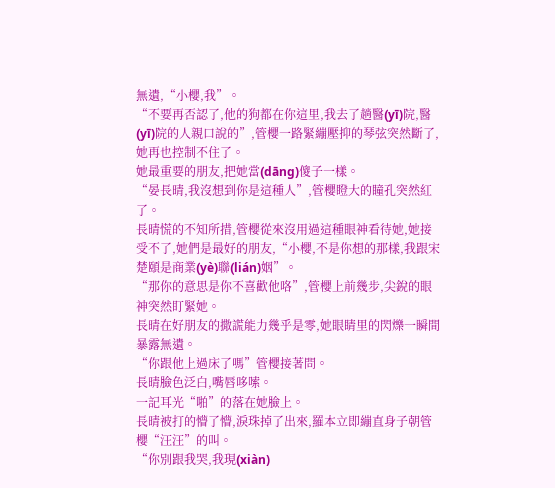無遺,“小櫻,我”。
“不要再否認了,他的狗都在你這里,我去了趟醫(yī)院,醫(yī)院的人親口說的”,管櫻一路緊繃壓抑的琴弦突然斷了,她再也控制不住了。
她最重要的朋友,把她當(dāng)傻子一樣。
“晏長晴,我沒想到你是這種人”,管櫻瞪大的瞳孔突然紅了。
長晴慌的不知所措,管櫻從來沒用過這種眼神看待她,她接受不了,她們是最好的朋友,“小櫻,不是你想的那樣,我跟宋楚頤是商業(yè)聯(lián)姻”。
“那你的意思是你不喜歡他咯”,管櫻上前幾步,尖銳的眼神突然盯緊她。
長晴在好朋友的撒謊能力幾乎是零,她眼睛里的閃爍一瞬間暴露無遺。
“你跟他上過床了嗎”管櫻接著問。
長晴臉色泛白,嘴唇哆嗦。
一記耳光“啪”的落在她臉上。
長晴被打的懵了懵,淚珠掉了出來,羅本立即繃直身子朝管櫻“汪汪”的叫。
“你別跟我哭,我現(xiàn)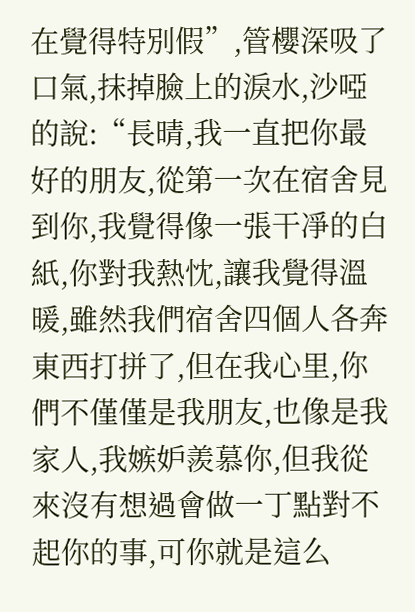在覺得特別假”,管櫻深吸了口氣,抹掉臉上的淚水,沙啞的說:“長晴,我一直把你最好的朋友,從第一次在宿舍見到你,我覺得像一張干凈的白紙,你對我熱忱,讓我覺得溫暖,雖然我們宿舍四個人各奔東西打拼了,但在我心里,你們不僅僅是我朋友,也像是我家人,我嫉妒羨慕你,但我從來沒有想過會做一丁點對不起你的事,可你就是這么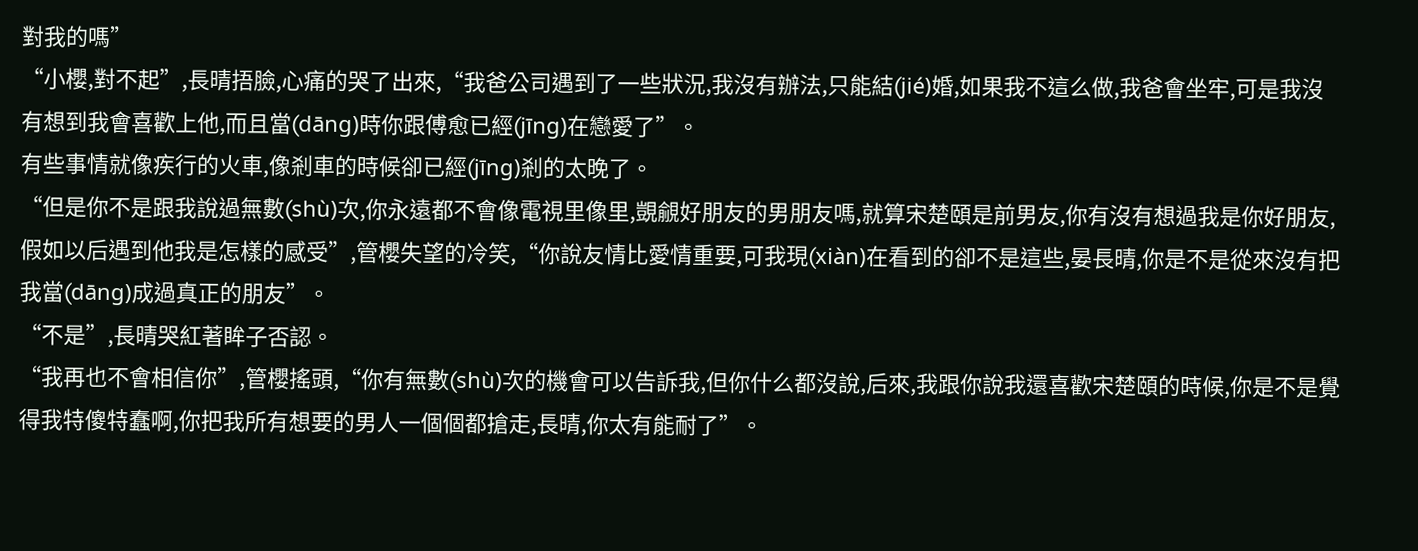對我的嗎”
“小櫻,對不起”,長晴捂臉,心痛的哭了出來,“我爸公司遇到了一些狀況,我沒有辦法,只能結(jié)婚,如果我不這么做,我爸會坐牢,可是我沒有想到我會喜歡上他,而且當(dāng)時你跟傅愈已經(jīng)在戀愛了”。
有些事情就像疾行的火車,像剎車的時候卻已經(jīng)剎的太晚了。
“但是你不是跟我說過無數(shù)次,你永遠都不會像電視里像里,覬覦好朋友的男朋友嗎,就算宋楚頤是前男友,你有沒有想過我是你好朋友,假如以后遇到他我是怎樣的感受”,管櫻失望的冷笑,“你說友情比愛情重要,可我現(xiàn)在看到的卻不是這些,晏長晴,你是不是從來沒有把我當(dāng)成過真正的朋友”。
“不是”,長晴哭紅著眸子否認。
“我再也不會相信你”,管櫻搖頭,“你有無數(shù)次的機會可以告訴我,但你什么都沒說,后來,我跟你說我還喜歡宋楚頤的時候,你是不是覺得我特傻特蠢啊,你把我所有想要的男人一個個都搶走,長晴,你太有能耐了”。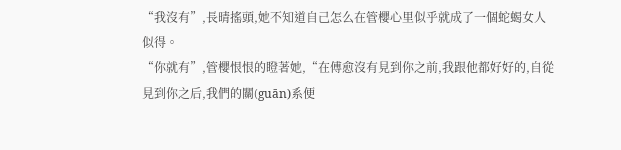“我沒有”,長晴搖頭,她不知道自己怎么在管櫻心里似乎就成了一個蛇蝎女人似得。
“你就有”,管櫻恨恨的瞪著她,“在傅愈沒有見到你之前,我跟他都好好的,自從見到你之后,我們的關(guān)系便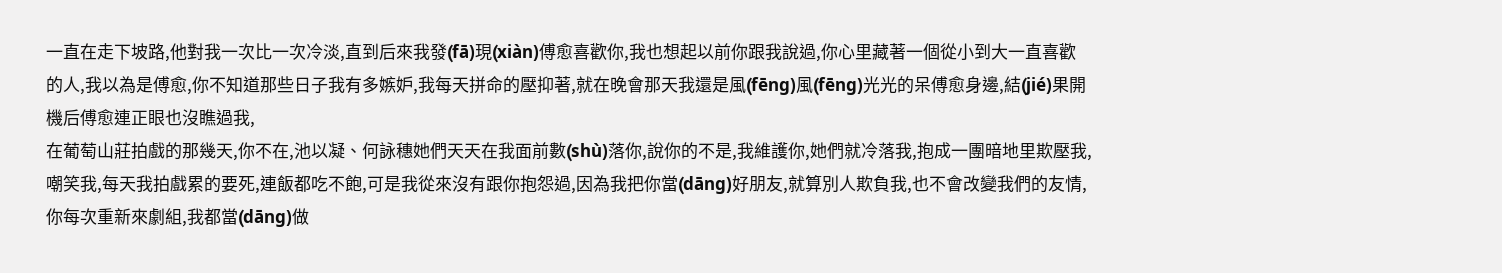一直在走下坡路,他對我一次比一次冷淡,直到后來我發(fā)現(xiàn)傅愈喜歡你,我也想起以前你跟我說過,你心里藏著一個從小到大一直喜歡的人,我以為是傅愈,你不知道那些日子我有多嫉妒,我每天拼命的壓抑著,就在晚會那天我還是風(fēng)風(fēng)光光的呆傅愈身邊,結(jié)果開機后傅愈連正眼也沒瞧過我,
在葡萄山莊拍戲的那幾天,你不在,池以凝、何詠穗她們天天在我面前數(shù)落你,說你的不是,我維護你,她們就冷落我,抱成一團暗地里欺壓我,嘲笑我,每天我拍戲累的要死,連飯都吃不飽,可是我從來沒有跟你抱怨過,因為我把你當(dāng)好朋友,就算別人欺負我,也不會改變我們的友情,你每次重新來劇組,我都當(dāng)做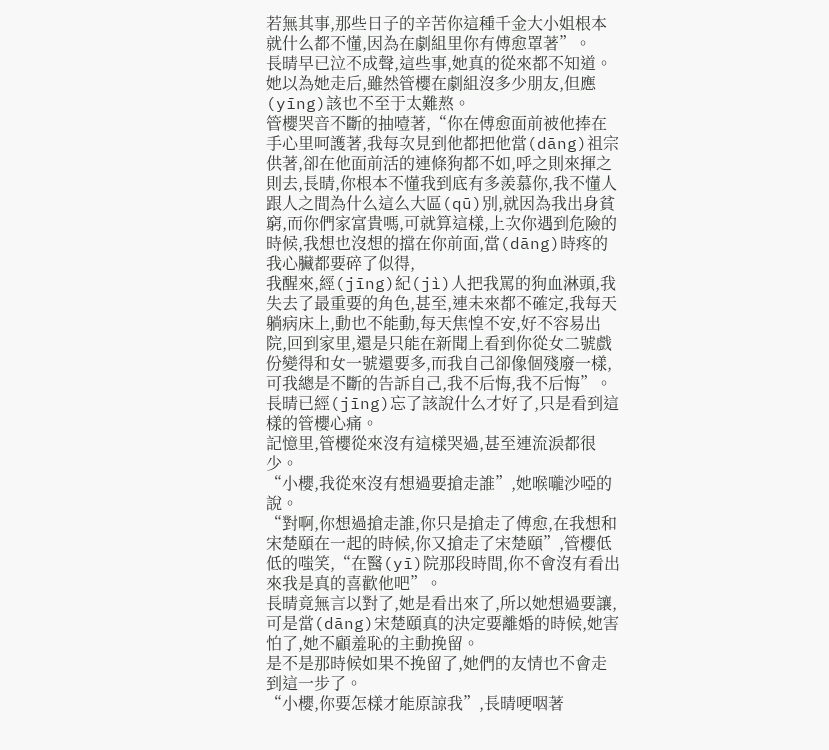若無其事,那些日子的辛苦你這種千金大小姐根本就什么都不懂,因為在劇組里你有傅愈罩著”。
長晴早已泣不成聲,這些事,她真的從來都不知道。
她以為她走后,雖然管櫻在劇組沒多少朋友,但應(yīng)該也不至于太難熬。
管櫻哭音不斷的抽噎著,“你在傅愈面前被他捧在手心里呵護著,我每次見到他都把他當(dāng)祖宗供著,卻在他面前活的連條狗都不如,呼之則來揮之則去,長晴,你根本不懂我到底有多羨慕你,我不懂人跟人之間為什么這么大區(qū)別,就因為我出身貧窮,而你們家富貴嗎,可就算這樣,上次你遇到危險的時候,我想也沒想的擋在你前面,當(dāng)時疼的我心臟都要碎了似得,
我醒來,經(jīng)紀(jì)人把我罵的狗血淋頭,我失去了最重要的角色,甚至,連未來都不確定,我每天躺病床上,動也不能動,每天焦惶不安,好不容易出院,回到家里,還是只能在新聞上看到你從女二號戲份變得和女一號還要多,而我自己卻像個殘廢一樣,可我總是不斷的告訴自己,我不后悔,我不后悔”。
長晴已經(jīng)忘了該說什么才好了,只是看到這樣的管櫻心痛。
記憶里,管櫻從來沒有這樣哭過,甚至連流淚都很少。
“小櫻,我從來沒有想過要搶走誰”,她喉嚨沙啞的說。
“對啊,你想過搶走誰,你只是搶走了傅愈,在我想和宋楚頤在一起的時候,你又搶走了宋楚頤”,管櫻低低的嗤笑,“在醫(yī)院那段時間,你不會沒有看出來我是真的喜歡他吧”。
長晴竟無言以對了,她是看出來了,所以她想過要讓,可是當(dāng)宋楚頤真的決定要離婚的時候,她害怕了,她不顧羞恥的主動挽留。
是不是那時候如果不挽留了,她們的友情也不會走到這一步了。
“小櫻,你要怎樣才能原諒我”,長晴哽咽著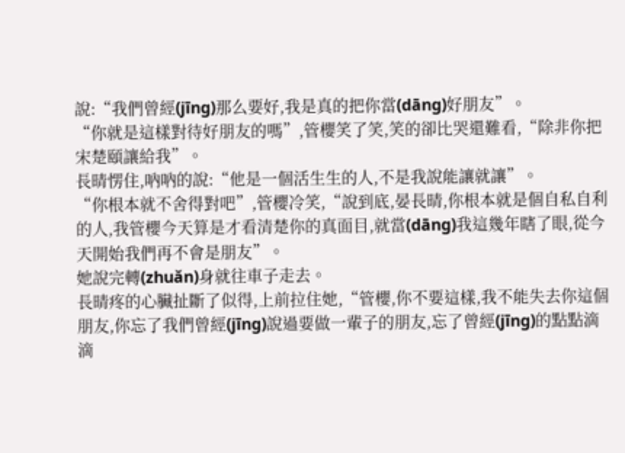說:“我們曾經(jīng)那么要好,我是真的把你當(dāng)好朋友”。
“你就是這樣對待好朋友的嗎”,管櫻笑了笑,笑的卻比哭還難看,“除非你把宋楚頤讓給我”。
長晴愣住,吶吶的說:“他是一個活生生的人,不是我說能讓就讓”。
“你根本就不舍得對吧”,管櫻冷笑,“說到底,晏長晴,你根本就是個自私自利的人,我管櫻今天算是才看清楚你的真面目,就當(dāng)我這幾年瞎了眼,從今天開始我們再不會是朋友”。
她說完轉(zhuǎn)身就往車子走去。
長晴疼的心臟扯斷了似得,上前拉住她,“管櫻,你不要這樣,我不能失去你這個朋友,你忘了我們曾經(jīng)說過要做一輩子的朋友,忘了曾經(jīng)的點點滴滴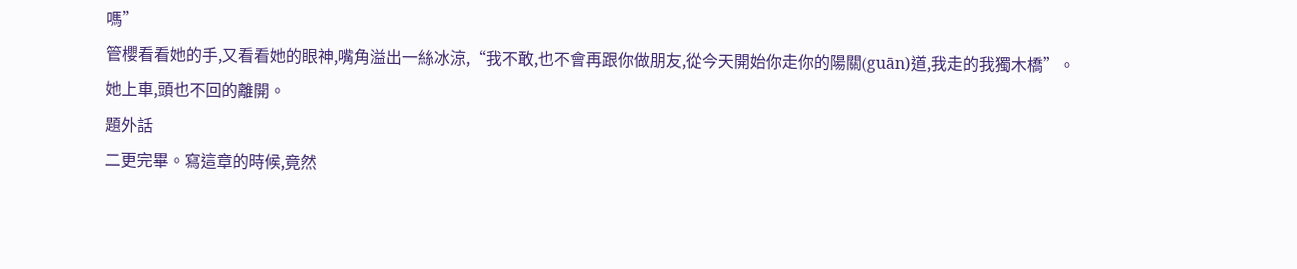嗎”
管櫻看看她的手,又看看她的眼神,嘴角溢出一絲冰涼,“我不敢,也不會再跟你做朋友,從今天開始你走你的陽關(guān)道,我走的我獨木橋”。
她上車,頭也不回的離開。
題外話
二更完畢。寫這章的時候,竟然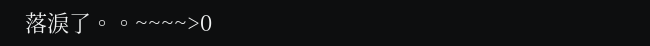落淚了。。~~~~>0